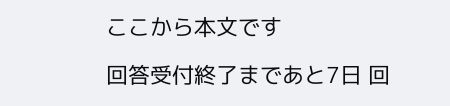ここから本文です

回答受付終了まであと7日 回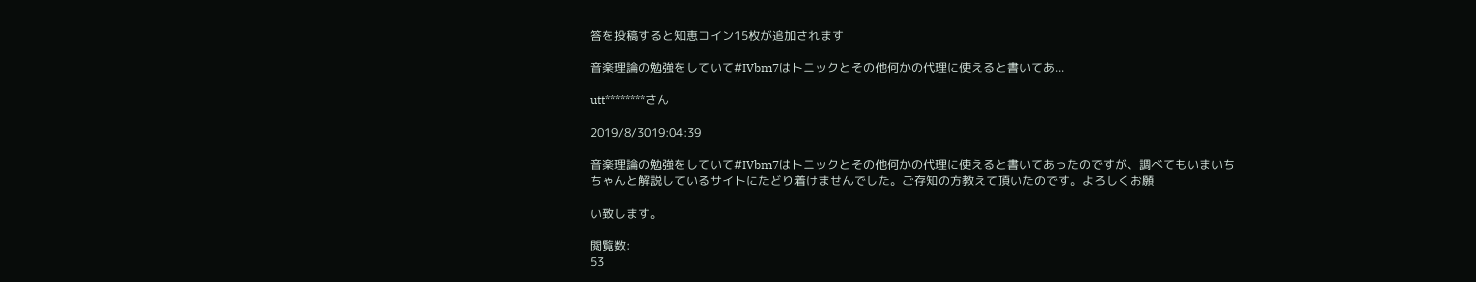答を投稿すると知恵コイン15枚が追加されます

音楽理論の勉強をしていて#IVbm7はトニックとその他何かの代理に使えると書いてあ...

utt********さん

2019/8/3019:04:39

音楽理論の勉強をしていて#IVbm7はトニックとその他何かの代理に使えると書いてあったのですが、調べてもいまいちちゃんと解説しているサイトにたどり着けませんでした。ご存知の方教えて頂いたのです。よろしくお願

い致します。

閲覧数:
53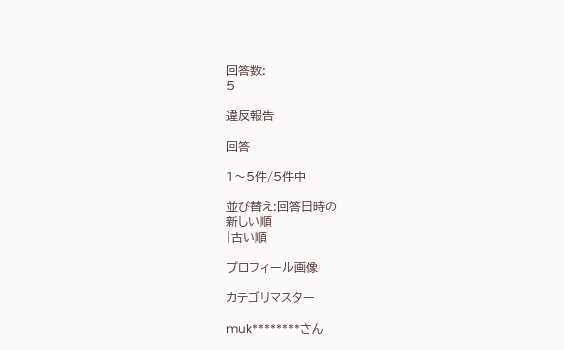回答数:
5

違反報告

回答

1〜5件/5件中

並び替え:回答日時の
新しい順
|古い順

プロフィール画像

カテゴリマスター

muk********さん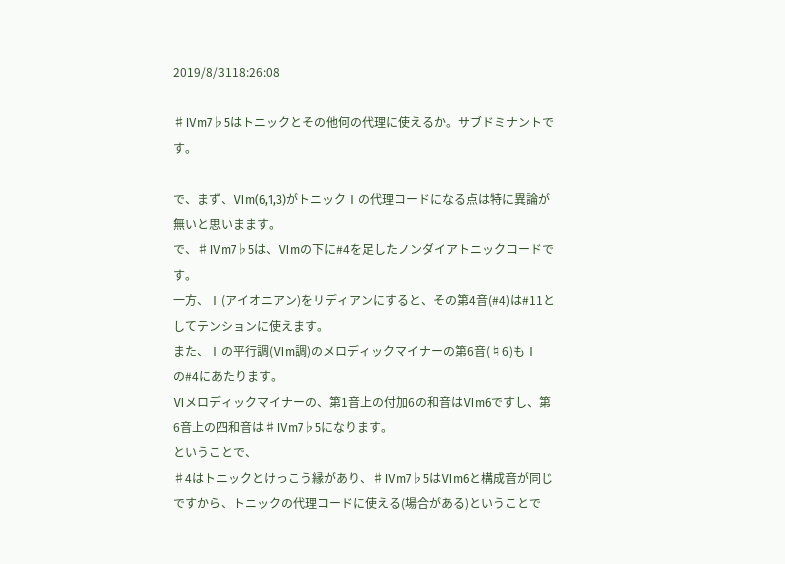2019/8/3118:26:08

♯Ⅳm7♭5はトニックとその他何の代理に使えるか。サブドミナントです。

で、まず、Ⅵm(6,1,3)がトニックⅠの代理コードになる点は特に異論が無いと思いまます。
で、♯Ⅳm7♭5は、Ⅵmの下に#4を足したノンダイアトニックコードです。
一方、Ⅰ(アイオニアン)をリディアンにすると、その第4音(#4)は#11としてテンションに使えます。
また、Ⅰの平行調(Ⅵm調)のメロディックマイナーの第6音(♮6)もⅠの#4にあたります。
Ⅵメロディックマイナーの、第1音上の付加6の和音はⅥm6ですし、第6音上の四和音は♯Ⅳm7♭5になります。
ということで、
♯4はトニックとけっこう縁があり、♯Ⅳm7♭5はⅥm6と構成音が同じですから、トニックの代理コードに使える(場合がある)ということで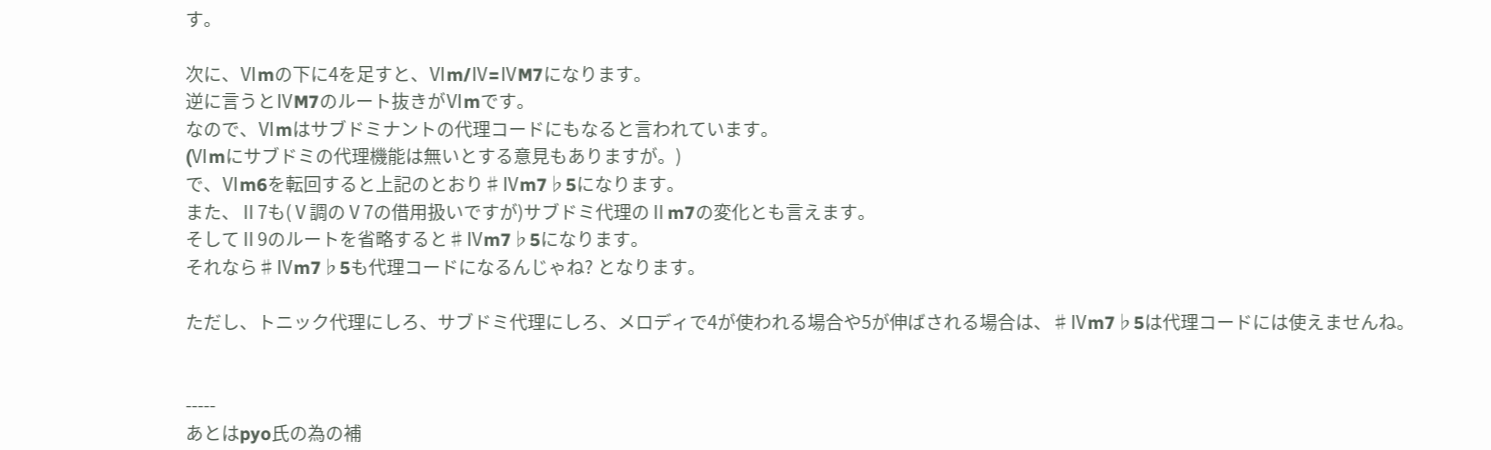す。

次に、Ⅵmの下に4を足すと、Ⅵm/Ⅳ=ⅣM7になります。
逆に言うとⅣM7のルート抜きがⅥmです。
なので、Ⅵmはサブドミナントの代理コードにもなると言われています。
(Ⅵmにサブドミの代理機能は無いとする意見もありますが。)
で、Ⅵm6を転回すると上記のとおり♯Ⅳm7♭5になります。
また、Ⅱ7も(Ⅴ調のⅤ7の借用扱いですが)サブドミ代理のⅡm7の変化とも言えます。
そしてⅡ9のルートを省略すると♯Ⅳm7♭5になります。
それなら♯Ⅳm7♭5も代理コードになるんじゃね? となります。

ただし、トニック代理にしろ、サブドミ代理にしろ、メロディで4が使われる場合や5が伸ばされる場合は、♯Ⅳm7♭5は代理コードには使えませんね。


-----
あとはpyo氏の為の補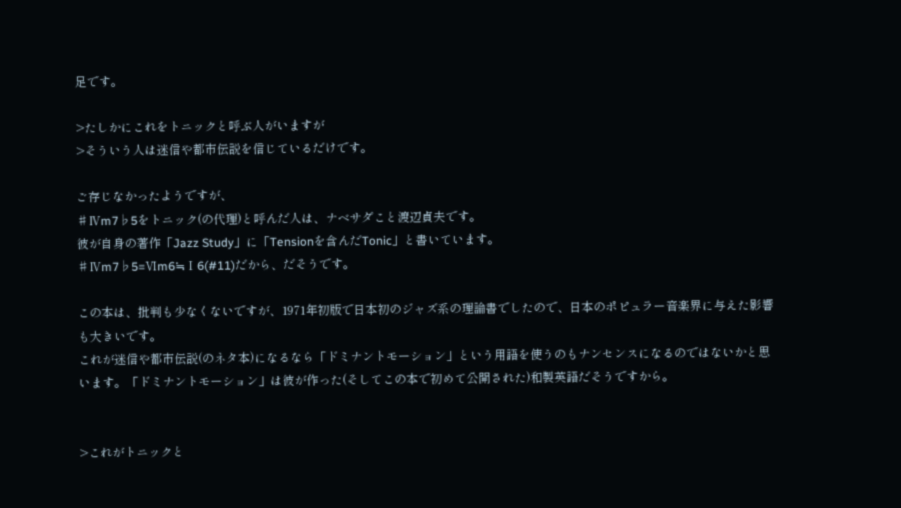足です。

>たしかにこれをトニックと呼ぶ人がいますが
>そういう人は迷信や都市伝説を信じているだけです。

ご存じなかったようですが、
♯Ⅳm7♭5をトニック(の代理)と呼んだ人は、ナベサダこと渡辺貞夫です。
彼が自身の著作「Jazz Study」に「Tensionを含んだTonic」と書いています。
♯Ⅳm7♭5=Ⅵm6≒Ⅰ6(#11)だから、だそうです。

この本は、批判も少なくないですが、1971年初版で日本初のジャズ系の理論書でしたので、日本のポピュラー音楽界に与えた影響も大きいです。
これが迷信や都市伝説(のネタ本)になるなら「ドミナントモーション」という用語を使うのもナンセンスになるのではないかと思います。「ドミナントモーション」は彼が作った(そしてこの本で初めて公開された)和製英語だそうですから。


>これがトニックと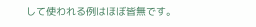して使われる例はほぼ皆無です。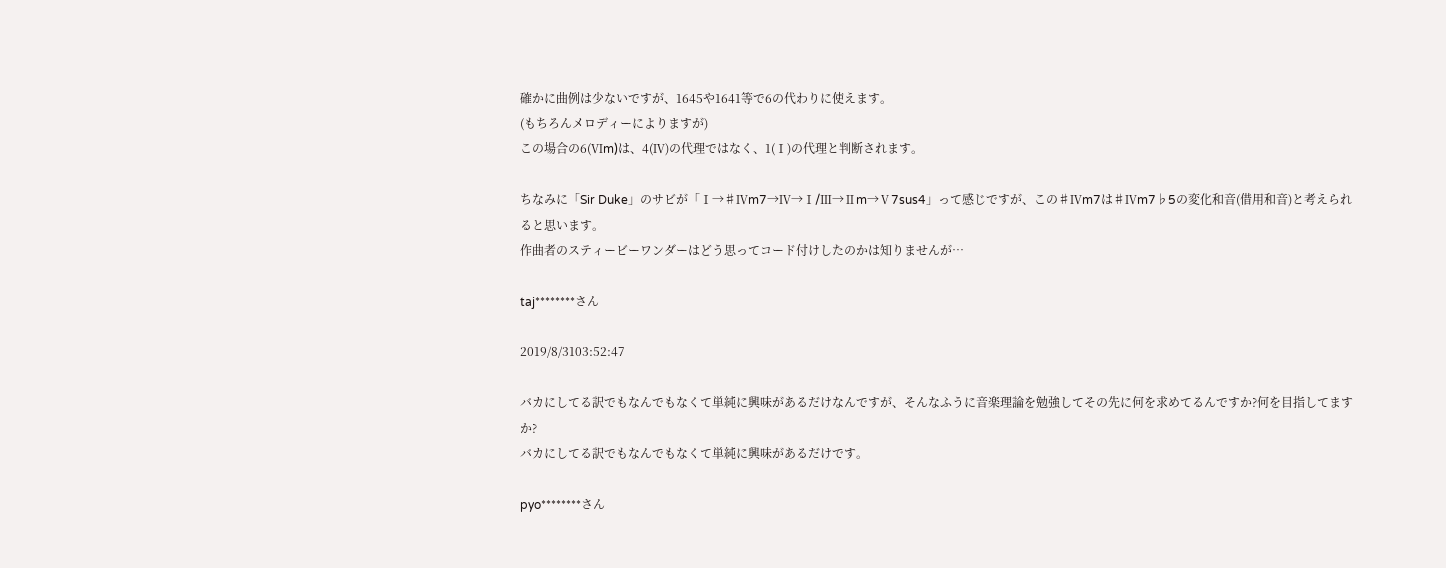確かに曲例は少ないですが、1645や1641等で6の代わりに使えます。
(もちろんメロディーによりますが)
この場合の6(Ⅵm)は、4(Ⅳ)の代理ではなく、1(Ⅰ)の代理と判断されます。

ちなみに「Sir Duke」のサビが「Ⅰ→♯Ⅳm7→Ⅳ→Ⅰ/Ⅲ→Ⅱm→Ⅴ7sus4」って感じですが、この♯Ⅳm7は♯Ⅳm7♭5の変化和音(借用和音)と考えられると思います。
作曲者のスティービーワンダーはどう思ってコード付けしたのかは知りませんが…

taj********さん

2019/8/3103:52:47

バカにしてる訳でもなんでもなくて単純に興味があるだけなんですが、そんなふうに音楽理論を勉強してその先に何を求めてるんですか?何を目指してますか?
バカにしてる訳でもなんでもなくて単純に興味があるだけです。

pyo********さん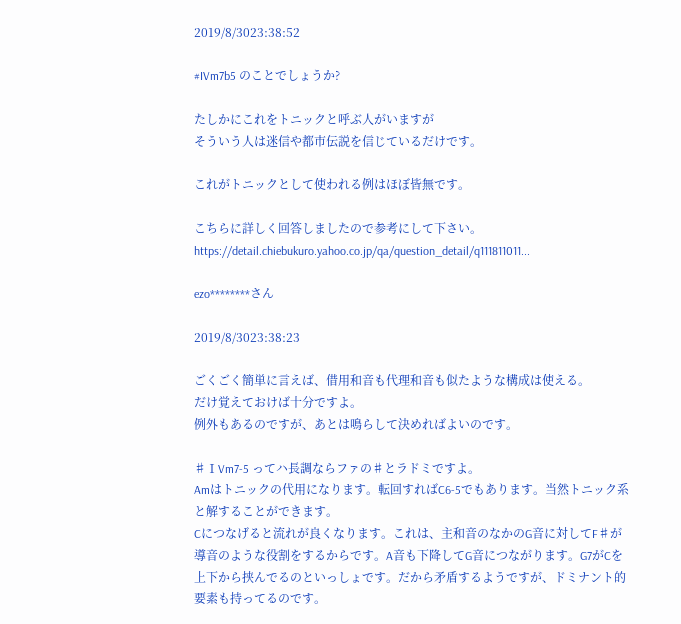2019/8/3023:38:52

#IVm7b5 のことでしょうか?

たしかにこれをトニックと呼ぶ人がいますが
そういう人は迷信や都市伝説を信じているだけです。

これがトニックとして使われる例はほぼ皆無です。

こちらに詳しく回答しましたので参考にして下さい。
https://detail.chiebukuro.yahoo.co.jp/qa/question_detail/q111811011...

ezo********さん

2019/8/3023:38:23

ごくごく簡単に言えば、借用和音も代理和音も似たような構成は使える。
だけ覚えておけば十分ですよ。
例外もあるのですが、あとは鳴らして決めればよいのです。

♯ⅠVm7-5 ってハ長調ならファの♯とラドミですよ。
Amはトニックの代用になります。転回すればC6-5でもあります。当然トニック系と解することができます。
Cにつなげると流れが良くなります。これは、主和音のなかのG音に対してF♯が導音のような役割をするからです。A音も下降してG音につながります。G7がCを上下から挟んでるのといっしょです。だから矛盾するようですが、ドミナント的要素も持ってるのです。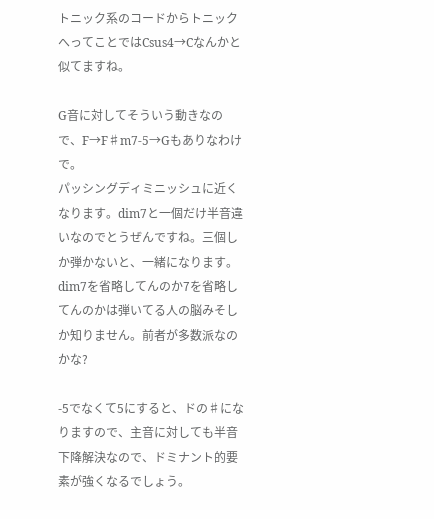トニック系のコードからトニックへってことではCsus4→Cなんかと似てますね。

G音に対してそういう動きなので、F→F♯m7-5→Gもありなわけで。
パッシングディミニッシュに近くなります。dim7と一個だけ半音違いなのでとうぜんですね。三個しか弾かないと、一緒になります。dim7を省略してんのか7を省略してんのかは弾いてる人の脳みそしか知りません。前者が多数派なのかな?

-5でなくて5にすると、ドの♯になりますので、主音に対しても半音下降解決なので、ドミナント的要素が強くなるでしょう。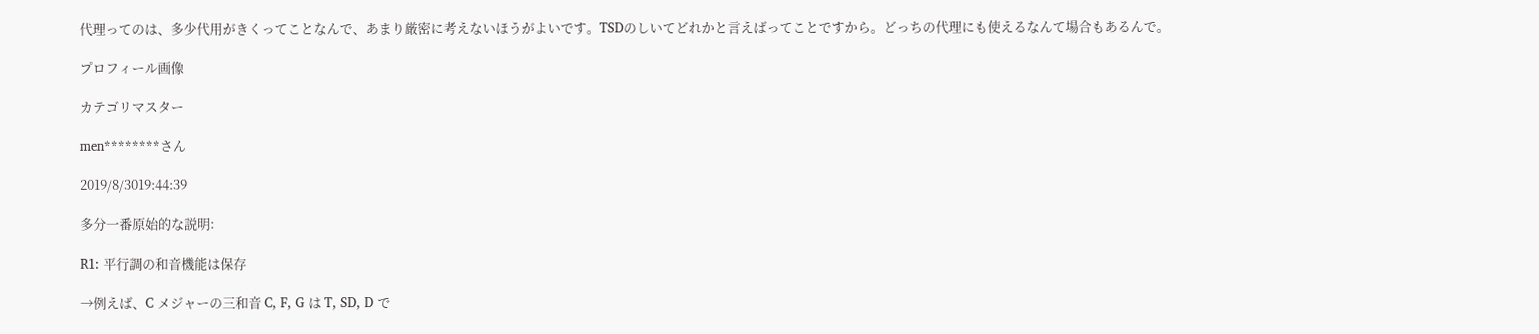代理ってのは、多少代用がきくってことなんで、あまり厳密に考えないほうがよいです。TSDのしいてどれかと言えばってことですから。どっちの代理にも使えるなんて場合もあるんで。

プロフィール画像

カテゴリマスター

men********さん

2019/8/3019:44:39

多分一番原始的な説明:

R1: 平行調の和音機能は保存

→例えば、C メジャーの三和音 C, F, G は T, SD, D で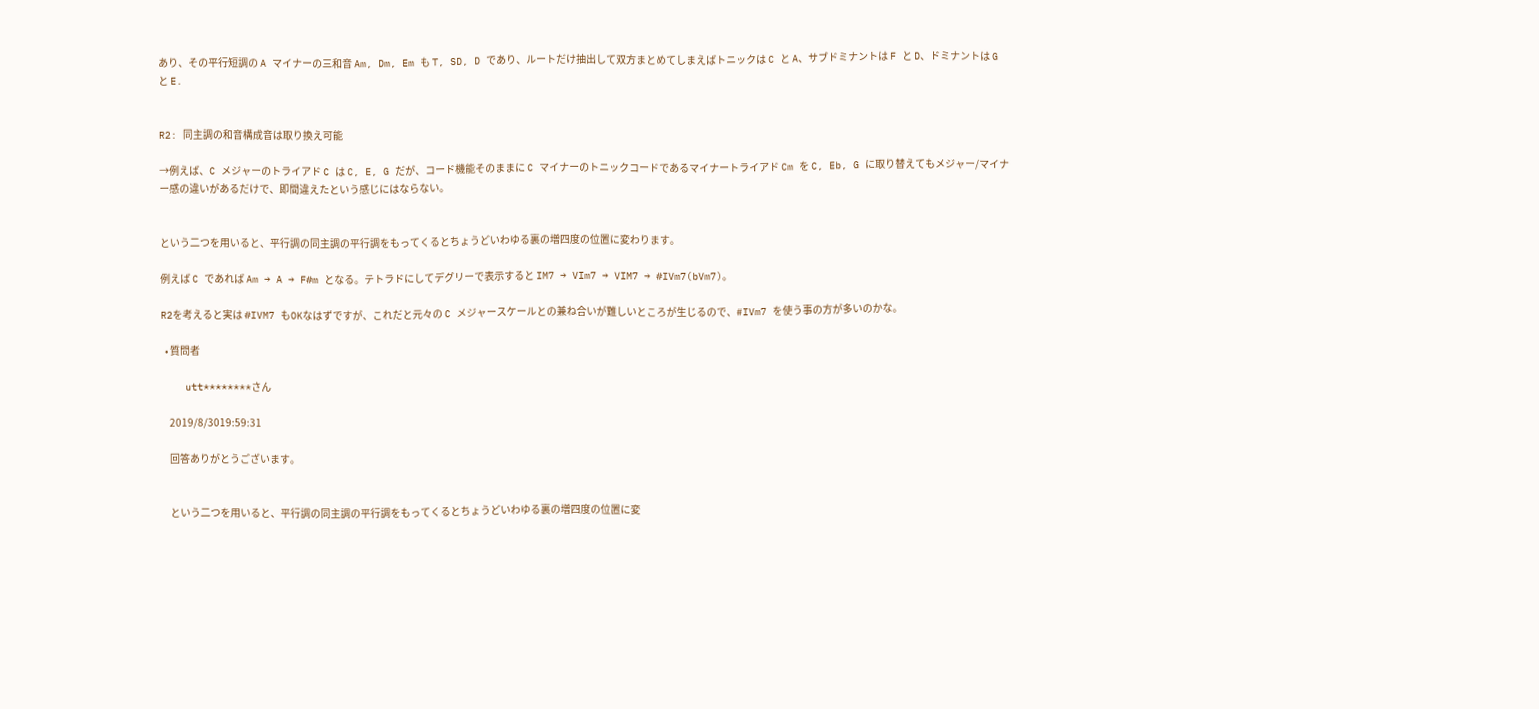あり、その平行短調の A マイナーの三和音 Am, Dm, Em も T, SD, D であり、ルートだけ抽出して双方まとめてしまえばトニックは C と A、サブドミナントは F と D、ドミナントは G と E.


R2: 同主調の和音構成音は取り換え可能

→例えば、C メジャーのトライアド C は C, E, G だが、コード機能そのままに C マイナーのトニックコードであるマイナートライアド Cm を C, Eb, G に取り替えてもメジャー/マイナー感の違いがあるだけで、即間違えたという感じにはならない。


という二つを用いると、平行調の同主調の平行調をもってくるとちょうどいわゆる裏の増四度の位置に変わります。

例えば C であれば Am → A → F#m となる。テトラドにしてデグリーで表示すると IM7 → VIm7 → VIM7 → #IVm7(bVm7)。

R2を考えると実は #IVM7 もOKなはずですが、これだと元々の C メジャースケールとの兼ね合いが難しいところが生じるので、#IVm7 を使う事の方が多いのかな。

  • 質問者

    utt********さん

    2019/8/3019:59:31

    回答ありがとうございます。


    という二つを用いると、平行調の同主調の平行調をもってくるとちょうどいわゆる裏の増四度の位置に変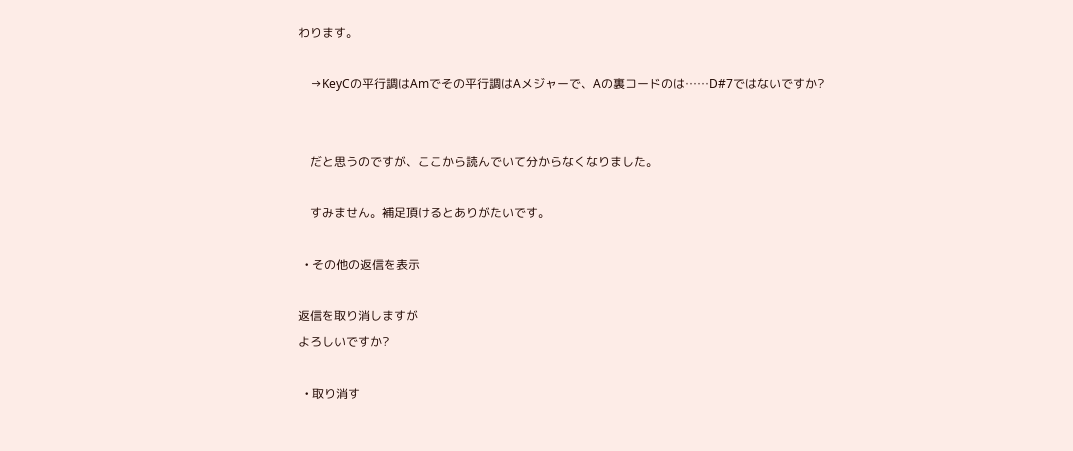わります。

    →KeyCの平行調はAmでその平行調はAメジャーで、Aの裏コードのは……D#7ではないですか?


    だと思うのですが、ここから読んでいて分からなくなりました。

    すみません。補足頂けるとありがたいです。

  • その他の返信を表示

返信を取り消しますが
よろしいですか?

  • 取り消す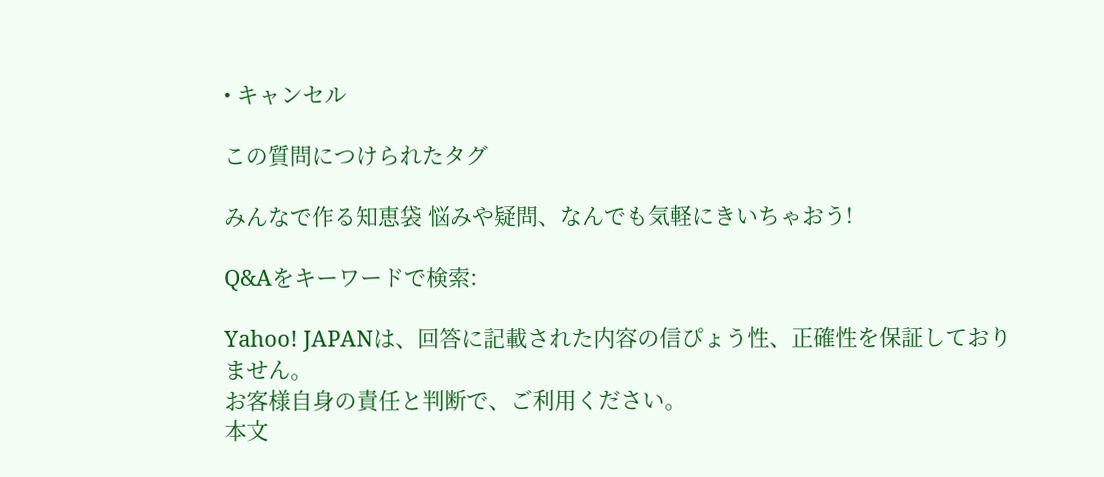• キャンセル

この質問につけられたタグ

みんなで作る知恵袋 悩みや疑問、なんでも気軽にきいちゃおう!

Q&Aをキーワードで検索:

Yahoo! JAPANは、回答に記載された内容の信ぴょう性、正確性を保証しておりません。
お客様自身の責任と判断で、ご利用ください。
本文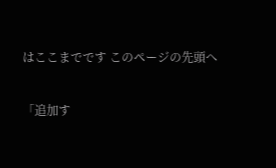はここまでです このページの先頭へ

「追加す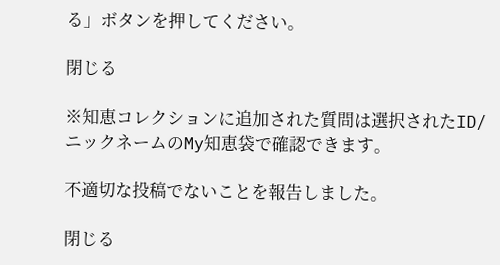る」ボタンを押してください。

閉じる

※知恵コレクションに追加された質問は選択されたID/ニックネームのMy知恵袋で確認できます。

不適切な投稿でないことを報告しました。

閉じる